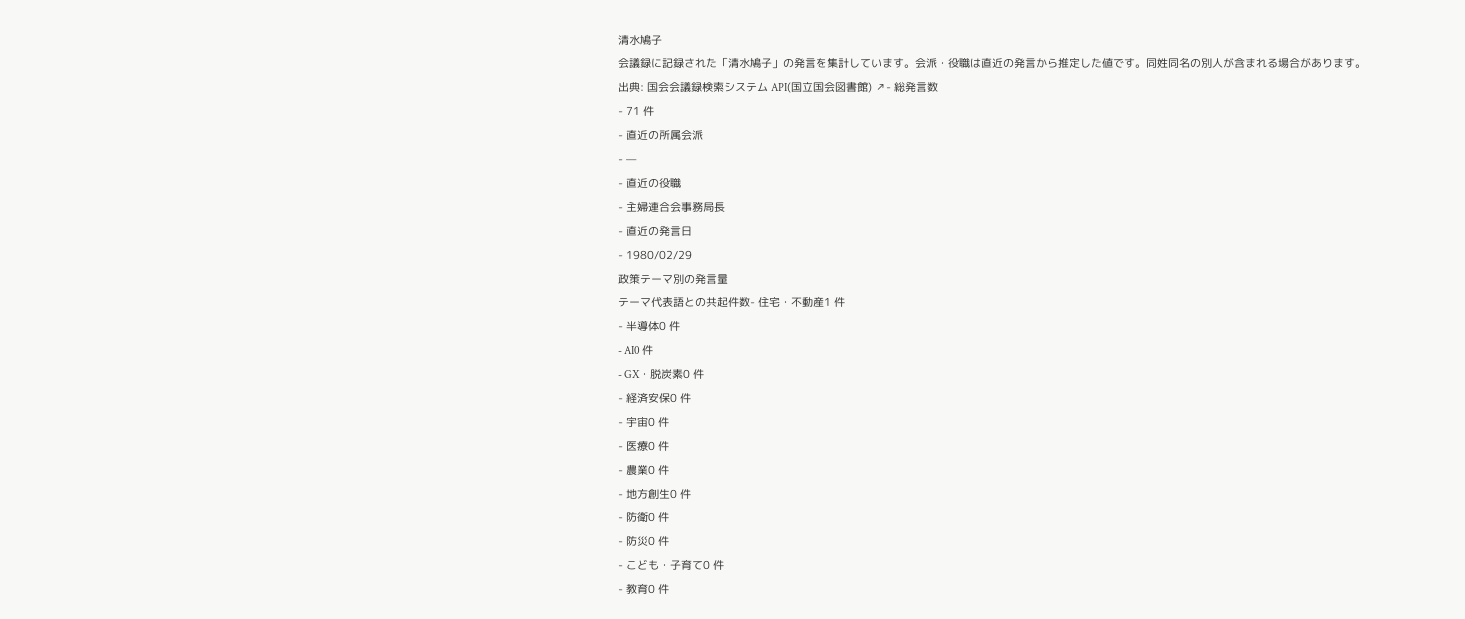清水鳩子
会議録に記録された「清水鳩子」の発言を集計しています。会派・役職は直近の発言から推定した値です。同姓同名の別人が含まれる場合があります。
出典: 国会会議録検索システム API(国立国会図書館) ↗- 総発言数
- 71 件
- 直近の所属会派
- —
- 直近の役職
- 主婦連合会事務局長
- 直近の発言日
- 1980/02/29
政策テーマ別の発言量
テーマ代表語との共起件数- 住宅・不動産1 件
- 半導体0 件
- AI0 件
- GX・脱炭素0 件
- 経済安保0 件
- 宇宙0 件
- 医療0 件
- 農業0 件
- 地方創生0 件
- 防衛0 件
- 防災0 件
- こども・子育て0 件
- 教育0 件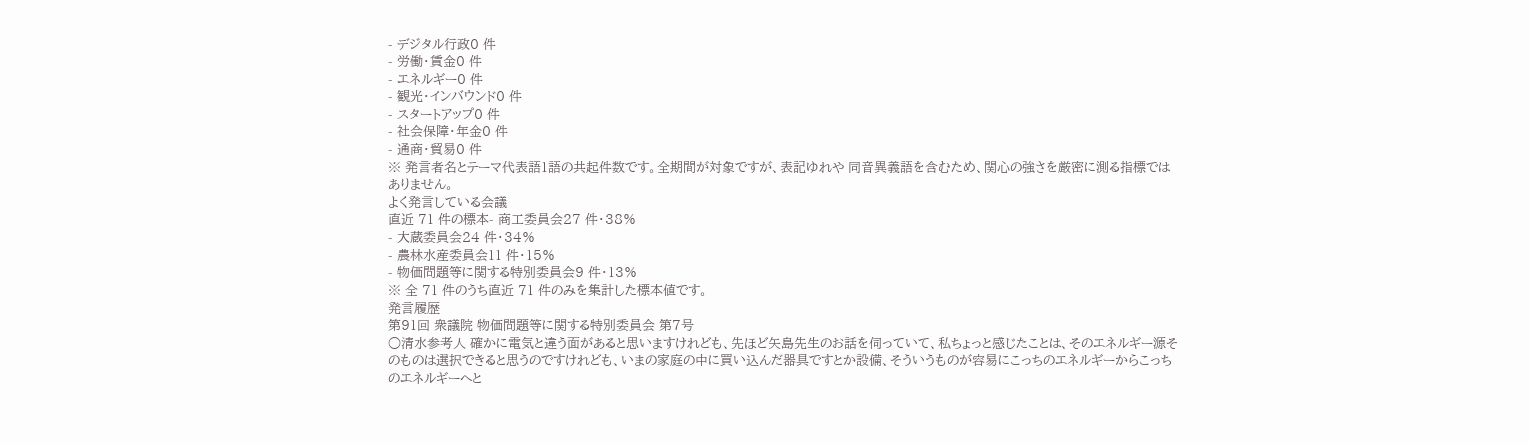- デジタル行政0 件
- 労働・賃金0 件
- エネルギー0 件
- 観光・インバウンド0 件
- スタートアップ0 件
- 社会保障・年金0 件
- 通商・貿易0 件
※ 発言者名とテーマ代表語1語の共起件数です。全期間が対象ですが、表記ゆれや 同音異義語を含むため、関心の強さを厳密に測る指標ではありません。
よく発言している会議
直近 71 件の標本- 商工委員会27 件・38%
- 大蔵委員会24 件・34%
- 農林水産委員会11 件・15%
- 物価問題等に関する特別委員会9 件・13%
※ 全 71 件のうち直近 71 件のみを集計した標本値です。
発言履歴
第91回 衆議院 物価問題等に関する特別委員会 第7号
○清水参考人 確かに電気と違う面があると思いますけれども、先ほど矢島先生のお話を伺っていて、私ちょっと感じたことは、そのエネルギー源そのものは選択できると思うのですけれども、いまの家庭の中に買い込んだ器具ですとか設備、そういうものが容易にこっちのエネルギーからこっちのエネルギーへと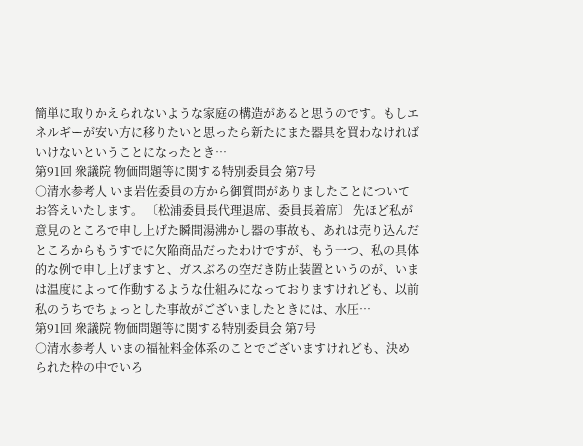簡単に取りかえられないような家庭の構造があると思うのです。もしエネルギーが安い方に移りたいと思ったら新たにまた器具を買わなければいけないということになったとき…
第91回 衆議院 物価問題等に関する特別委員会 第7号
○清水参考人 いま岩佐委員の方から御質問がありましたことについてお答えいたします。 〔松浦委員長代理退席、委員長着席〕 先ほど私が意見のところで申し上げた瞬間湯沸かし器の事故も、あれは売り込んだところからもうすでに欠陥商品だったわけですが、もう一つ、私の具体的な例で申し上げますと、ガスぶろの空だき防止装置というのが、いまは温度によって作動するような仕組みになっておりますけれども、以前私のうちでちょっとした事故がございましたときには、水圧…
第91回 衆議院 物価問題等に関する特別委員会 第7号
○清水参考人 いまの福祉料金体系のことでございますけれども、決められた枠の中でいろ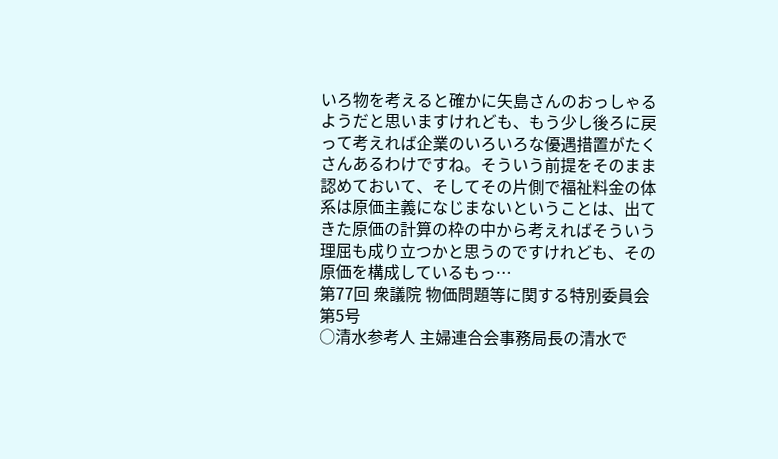いろ物を考えると確かに矢島さんのおっしゃるようだと思いますけれども、もう少し後ろに戻って考えれば企業のいろいろな優遇措置がたくさんあるわけですね。そういう前提をそのまま認めておいて、そしてその片側で福祉料金の体系は原価主義になじまないということは、出てきた原価の計算の枠の中から考えればそういう理屈も成り立つかと思うのですけれども、その原価を構成しているもっ…
第77回 衆議院 物価問題等に関する特別委員会 第5号
○清水参考人 主婦連合会事務局長の清水で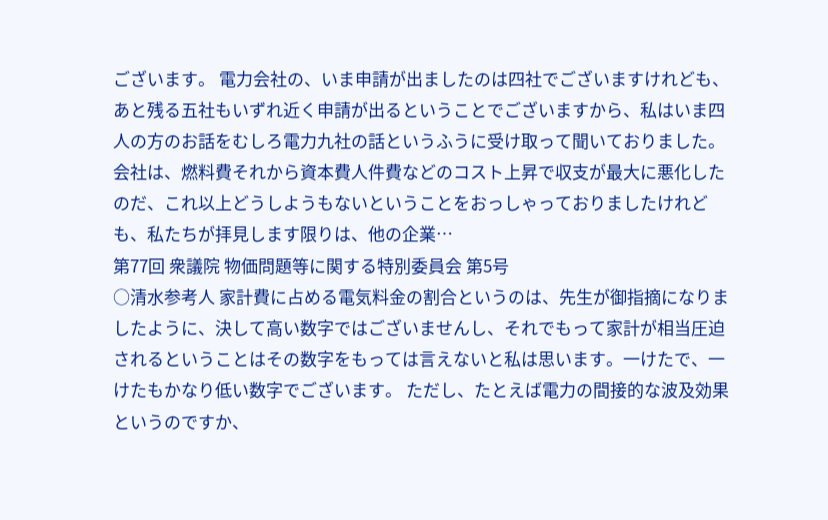ございます。 電力会社の、いま申請が出ましたのは四社でございますけれども、あと残る五社もいずれ近く申請が出るということでございますから、私はいま四人の方のお話をむしろ電力九社の話というふうに受け取って聞いておりました。 会社は、燃料費それから資本費人件費などのコスト上昇で収支が最大に悪化したのだ、これ以上どうしようもないということをおっしゃっておりましたけれども、私たちが拝見します限りは、他の企業…
第77回 衆議院 物価問題等に関する特別委員会 第5号
○清水参考人 家計費に占める電気料金の割合というのは、先生が御指摘になりましたように、決して高い数字ではございませんし、それでもって家計が相当圧迫されるということはその数字をもっては言えないと私は思います。一けたで、一けたもかなり低い数字でございます。 ただし、たとえば電力の間接的な波及効果というのですか、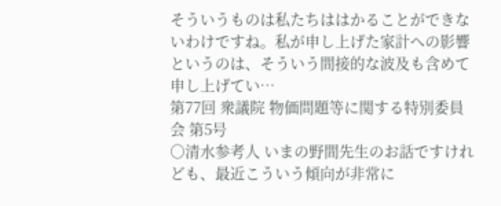そういうものは私たちははかることができないわけですね。私が申し上げた家計への影響というのは、そういう間接的な波及も含めて申し上げてい…
第77回 衆議院 物価問題等に関する特別委員会 第5号
○清水参考人 いまの野間先生のお話ですけれども、最近こういう傾向が非常に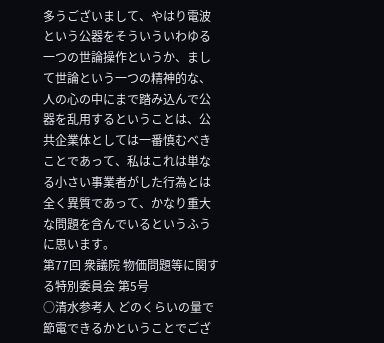多うございまして、やはり電波という公器をそういういわゆる一つの世論操作というか、まして世論という一つの精神的な、人の心の中にまで踏み込んで公器を乱用するということは、公共企業体としては一番慎むべきことであって、私はこれは単なる小さい事業者がした行為とは全く異質であって、かなり重大な問題を含んでいるというふうに思います。
第77回 衆議院 物価問題等に関する特別委員会 第5号
○清水参考人 どのくらいの量で節電できるかということでござ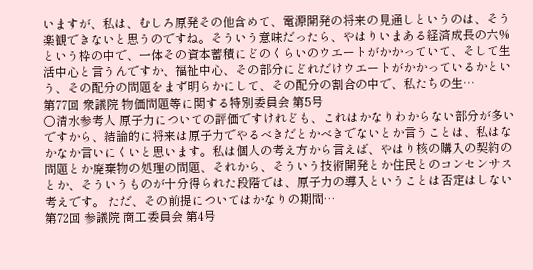いますが、私は、むしろ原発その他含めて、電源開発の将来の見通しというのは、そう楽観できないと思うのですね。そういう意味だったら、やはりいまある経済成長の六%という枠の中で、一体その資本蓄積にどのくらいのウエートがかかっていて、そして生活中心と言うんですか、福祉中心、その部分にどれだけウエートがかかっているかという、その配分の問題をまず明らかにして、その配分の割合の中で、私たちの生…
第77回 衆議院 物価問題等に関する特別委員会 第5号
○清水参考人 原子力についての評価ですけれども、これはかなりわからない部分が多いですから、結論的に将来は原子力でやるべきだとかべきでないとか言うことは、私はなかなか言いにくいと思います。私は個人の考え方から言えば、やはり核の購入の契約の問題とか廃棄物の処理の問題、それから、そういう技術開発とか住民とのコンセンサスとか、そういうものが十分得られた段階では、原子力の導入ということは否定はしない考えです。 ただ、その前提についてはかなりの期間…
第72回 参議院 商工委員会 第4号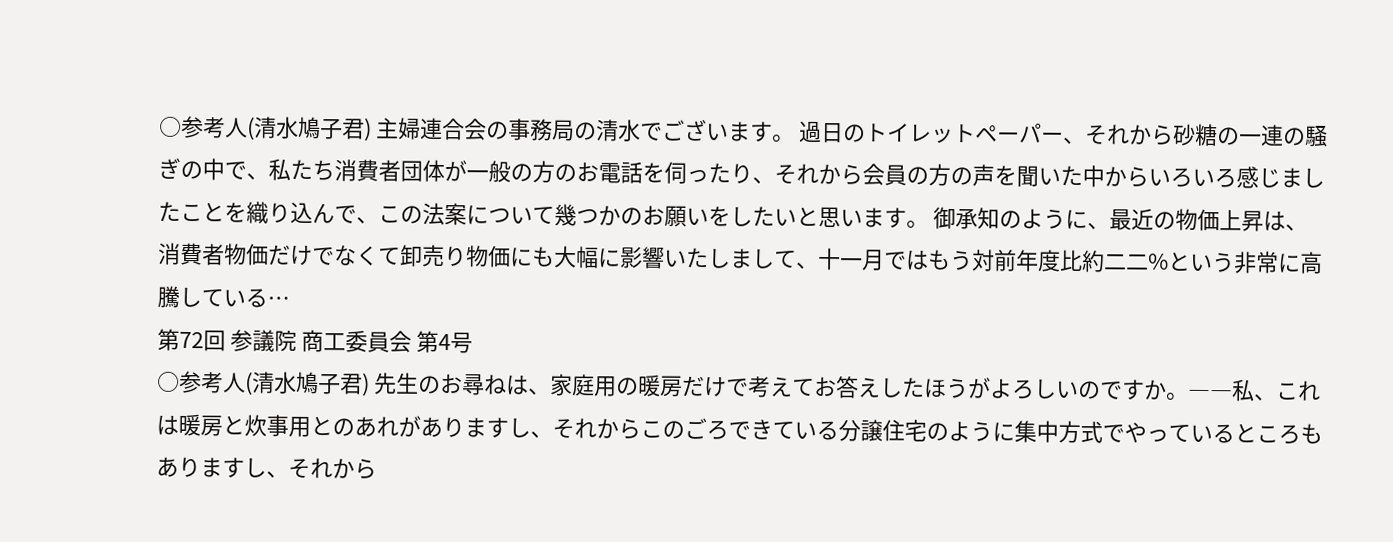○参考人(清水鳩子君) 主婦連合会の事務局の清水でございます。 過日のトイレットペーパー、それから砂糖の一連の騒ぎの中で、私たち消費者団体が一般の方のお電話を伺ったり、それから会員の方の声を聞いた中からいろいろ感じましたことを織り込んで、この法案について幾つかのお願いをしたいと思います。 御承知のように、最近の物価上昇は、消費者物価だけでなくて卸売り物価にも大幅に影響いたしまして、十一月ではもう対前年度比約二二%という非常に高騰している…
第72回 参議院 商工委員会 第4号
○参考人(清水鳩子君) 先生のお尋ねは、家庭用の暖房だけで考えてお答えしたほうがよろしいのですか。――私、これは暖房と炊事用とのあれがありますし、それからこのごろできている分譲住宅のように集中方式でやっているところもありますし、それから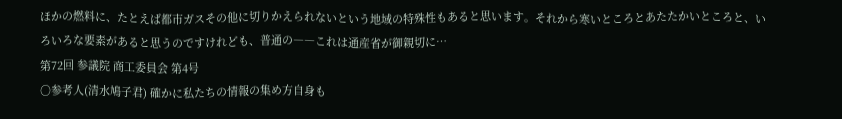ほかの燃料に、たとえば都市ガスその他に切りかえられないという地域の特殊性もあると思います。それから寒いところとあたたかいところと、いろいろな要素があると思うのですけれども、普通の――これは通産省が御親切に…
第72回 参議院 商工委員会 第4号
○参考人(清水鳩子君) 確かに私たちの情報の集め方自身も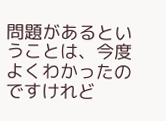問題があるということは、今度よくわかったのですけれど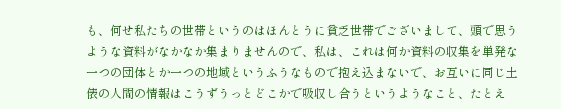も、何せ私たちの世帯というのはほんとうに貧乏世帯でございまして、頭で思うような資料がなかなか集まりませんので、私は、これは何か資料の収集を単発な一つの団体とか一つの地域というふうなもので抱え込まないで、お互いに同じ土俵の人間の情報はこうずうっとどこかで吸収し合うというようなこと、たとえ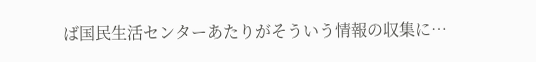ば国民生活センターあたりがそういう情報の収集に…